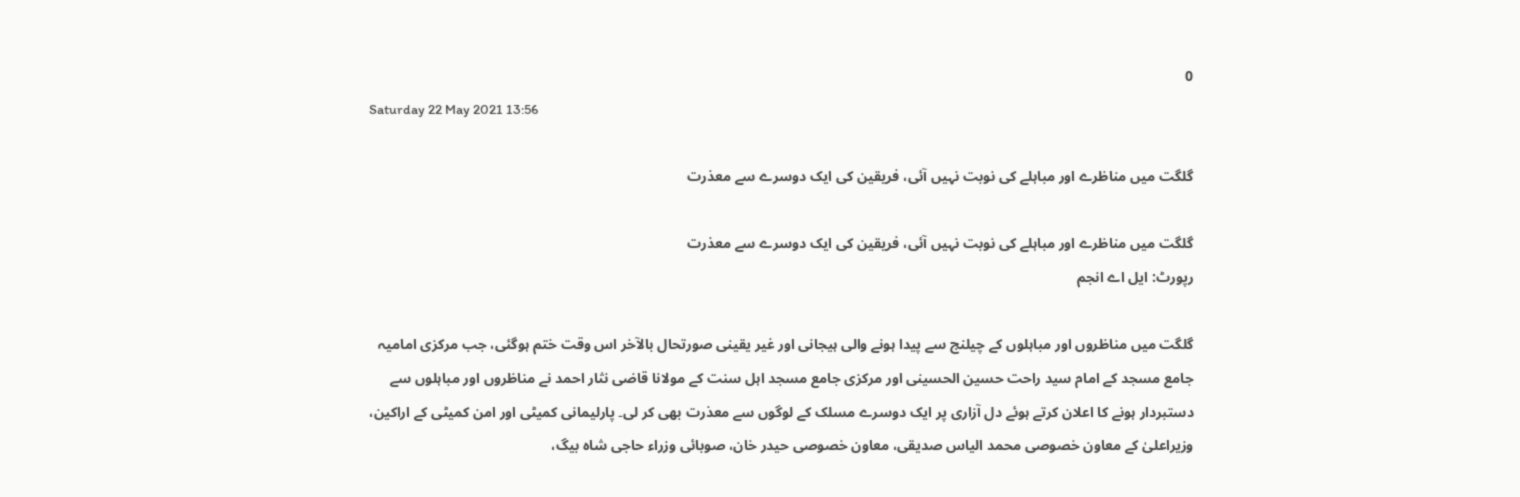0
Saturday 22 May 2021 13:56

گلگت میں مناظرے اور مباہلے کی نوبت نہیں آئی، فریقین کی ایک دوسرے سے معذرت

گلگت میں مناظرے اور مباہلے کی نوبت نہیں آئی، فریقین کی ایک دوسرے سے معذرت
رپورٹ: ایل اے انجم

گلگت میں مناظروں اور مباہلوں کے چیلنج سے پیدا ہونے والی ہیجانی اور غیر یقینی صورتحال بالآخر اس وقت ختم ہوگئی، جب مرکزی امامیہ جامع مسجد کے امام سید راحت حسین الحسینی اور مرکزی جامع مسجد اہل سنت کے مولانا قاضی نثار احمد نے مناظروں اور مباہلوں سے دستبردار ہونے کا اعلان کرتے ہوئے دل آزاری پر ایک دوسرے مسلک کے لوگوں سے معذرت بھی کر لی۔ پارلیمانی کمیٹی اور امن کمیٹی کے اراکین، وزیراعلیٰ کے معاون خصوصی محمد الیاس صدیقی، معاون خصوصی حیدر خان، صوبائی وزراء حاجی شاہ بیگ،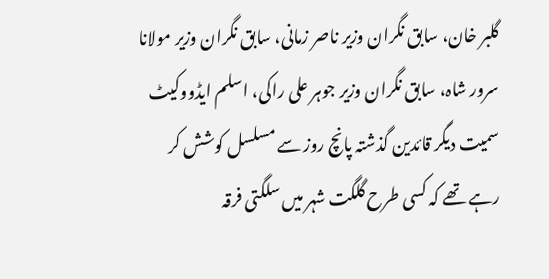گلبر خان، سابق نگران وزیر ناصر زمانی، سابق نگران وزیر مولانا سرور شاہ، سابق نگران وزیر جوہر علی راکی، اسلم ایڈووکیٹ سمیت دیگر قائدین گذشتہ پانچ روز سے مسلسل کوشش کر رہے تھے کہ کسی طرح گلگت شہر میں سلگتی فرقہ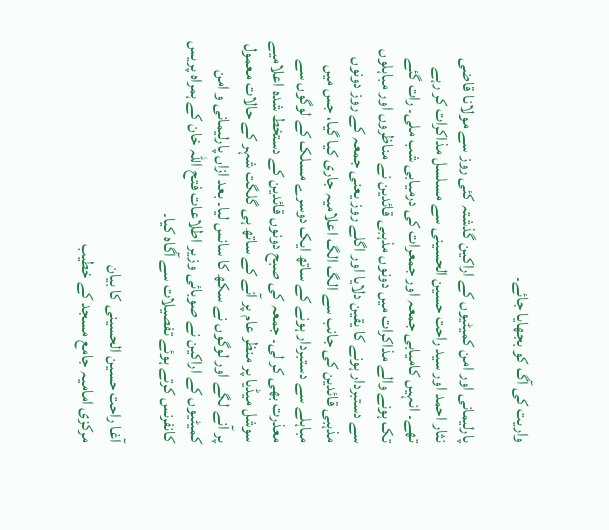واریت کی آگ کو بجھایا جائے۔

پارلیمانی اور امن کمیٹیوں کے اراکین گذشتہ کئی روز سے مولانا قاضی نثار احمد اور سید راحت حسین الحسینی سے مسلسل مذاکرات کر رہے تھے۔ انہیں کامیابی جمعہ اور جمعرات کی درمیابی شب ملی۔ رات گئے تک ہونے والے مذاکرات میں دونوں مذہبی قائدین نے مناظروں اور مباہلوں سے دستبردار ہونے کا یقین دلایا اور اگلے روز یعنی جمعہ کے روز دونوں مذہبی قائدین کی جانب سے الگ الگ اعلامیہ جاری کیا گیا، جس میں مباہلے سے دستبردار ہونے کے ساتھ ایک دوسرے مسلک کے لوگوں سے معذرت بھی کر لی۔ جمعہ کی صبح دونوں قائدین کے دستخط شدہ اعلامیے سوشل میڈیا پر منظر عام پر آنے کے ساتھ ہی گلگت شہر کے حالات معمول پر آنے لگے اور لوگوں نے سکھ کا سانس لیا۔ بعد ازاں پارلیمانی و امن کمیٹیوں کے اراکین نے صوبائی وزیر اطلاعات فتح اللہ خان کے ہمراہ پریس کانفرنس کرتے ہوئے تفصیلات سے آگاہ کیا۔

آغا راحت حسین الحسینی کا بیان
مرکزی امامیہ جامع مسجد کے خطیب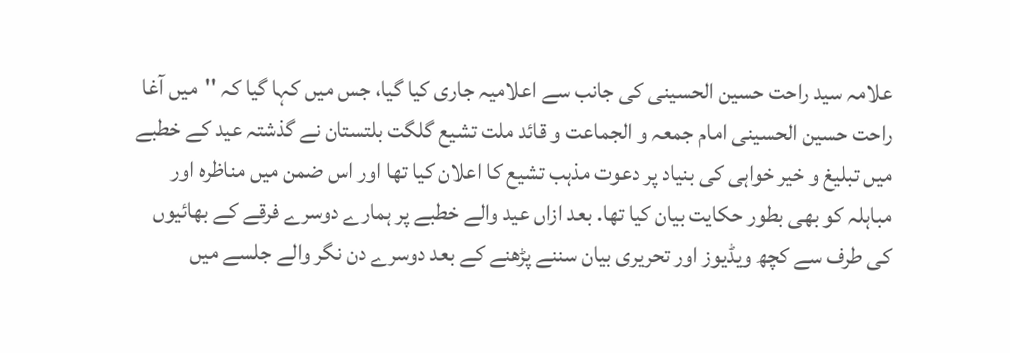علامہ سید راحت حسین الحسینی کی جانب سے اعلامیہ جاری کیا گیا، جس میں کہا گیا کہ ''میں آغا راحت حسین الحسینی امام جمعہ و الجماعت و قائد ملت تشیع گلگت بلتستان نے گذشتہ عید کے خطبے میں تبلیغ و خیر خواہی کی بنیاد پر دعوت مذہب تشیع کا اعلان کیا تھا اور اس ضمن میں مناظرہ اور مباہلہ کو بھی بطور حکایت بیان کیا تھا. بعد ازاں عید والے خطبے پر ہمارے دوسرے فرقے کے بھائیوں کی طرف سے کچھ ویڈیوز اور تحریری بیان سننے پڑھنے کے بعد دوسرے دن نگر والے جلسے میں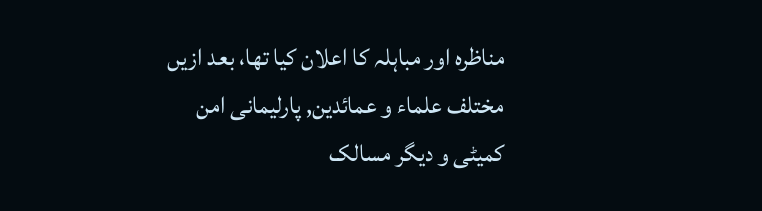مناظرہ اور مباہلہ کا اعلان کیا تھا، بعد ازیں مختلف علماء و عمائدین, پارلیمانی امن کمیٹی و دیگر مسالک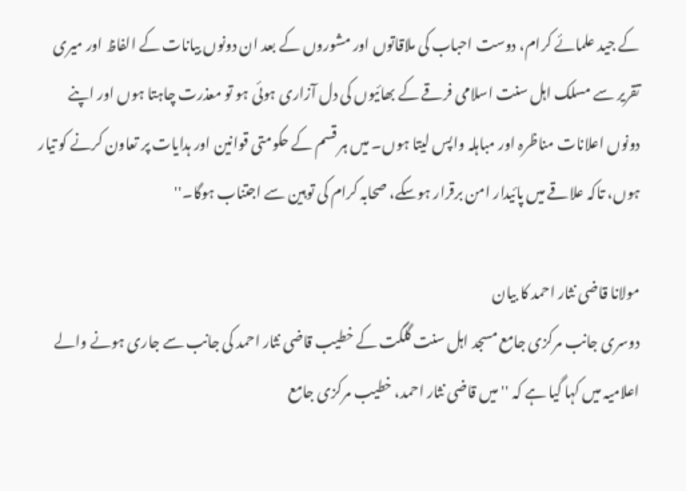کے جید علمائے کرام، دوست احباب کی ملاقاتوں اور مشوروں کے بعد ان دونوں بیانات کے الفاظ اور میری تقریر سے مسلک اہل سنت اسلامی فرقے کے بھائیوں کی دل آزاری ہوئی ہو تو معذرت چاہتا ہوں اور اپنے دونوں اعلانات مناظرہ اور مباہلہ واپس لیتا ہوں۔ میں ہر قسم کے حکومتی قوانین اور ہدایات پر تعاون کرنے کو تیار ہوں، تاکہ علاقے میں پائیدار امن برقرار ہوسکے، صحابہ کرام کی توہین سے اجتناب ہوگا۔''

مولانا قاضی نثار احمد کا بیان
دوسری جانب مرکزی جامع مسجد اہل سنت گلگت کے خطیب قاضی نثار احمد کی جانب سے جاری ہونے والے اعلامیہ میں کہا گیا ہے کہ ''میں قاضی نثار احمد، خطیب مرکزی جامع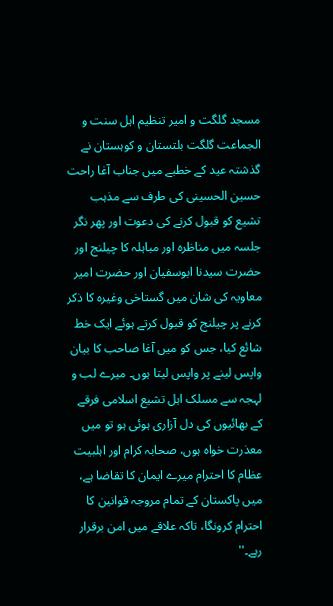مسجد گلگت و امیر تنظیم اہل سنت و الجماعت گلگت بلتستان و کوہستان نے گذشتہ عید کے خطبے میں جناب آغا راحت حسین الحسینی کی طرف سے مذہب تشیع کو قبول کرنے کی دعوت اور پھر نگر جلسہ میں مناظرہ اور مباہلہ کا چیلنج اور حضرت سیدنا ابوسفیان اور حضرت امیر معاویہ کی شان میں گستاخی وغیرہ کا ذکر کرنے پر چیلنج کو قبول کرتے ہوئے ایک خط شائع کیا، جس کو میں آغا صاحب کا بیان واپس لینے پر واپس لیتا ہوں۔ میرے لب و لہجہ سے مسلک اہل تشیع اسلامی فرقے کے بھائیوں کی دل آزاری ہوئی ہو تو میں معذرت خواہ ہوں، صحابہ کرام اور اہلبیت عظام کا احترام میرے ایمان کا تقاضا ہے، میں پاکستان کے تمام مروجہ قوانین کا احترام کرونگا، تاکہ علاقے میں امن برقرار رہے۔''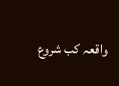واقعہ کب شروع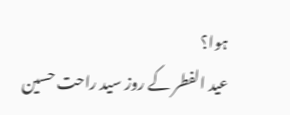ہوا؟
عید الفطر کے روز سید راحت حسین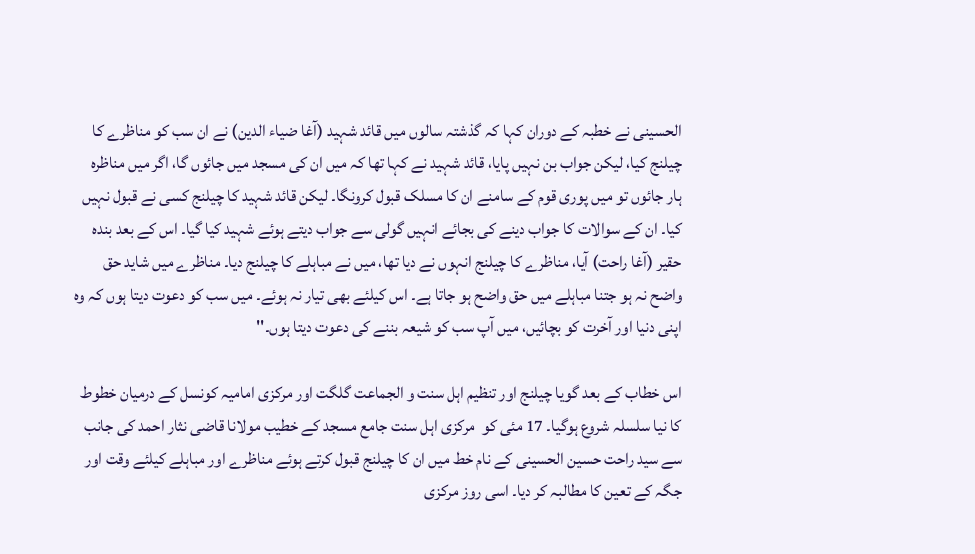الحسینی نے خطبہ کے دوران کہا کہ گذشتہ سالوں میں قائد شہید (آغا ضیاء الدین) نے ان سب کو مناظرے کا چیلنج کیا، لیکن جواب بن نہیں پایا، قائد شہید نے کہا تھا کہ میں ان کی مسجد میں جائوں گا، اگر میں مناظرہ ہار جائوں تو میں پوری قوم کے سامنے ان کا مسلک قبول کرونگا۔ لیکن قائد شہید کا چیلنج کسی نے قبول نہیں کیا۔ ان کے سوالات کا جواب دینے کی بجائے انہیں گولی سے جواب دیتے ہوئے شہید کیا گیا۔ اس کے بعد بندہ حقیر (آغا راحت) آیا، مناظرے کا چیلنج انہوں نے دیا تھا، میں نے مباہلے کا چیلنج دیا۔ مناظرے میں شاید حق واضح نہ ہو جتنا مباہلے میں حق واضح ہو جاتا ہے۔ اس کیلئے بھی تیار نہ ہوئے۔ میں سب کو دعوت دیتا ہوں کہ وہ اپنی دنیا اور آخرت کو بچائیں، میں آپ سب کو شیعہ بننے کی دعوت دیتا ہوں۔''

اس خطاب کے بعد گویا چیلنج اور تنظیم اہل سنت و الجماعت گلگت اور مرکزی امامیہ کونسل کے درمیان خطوط کا نیا سلسلہ شروع ہوگیا۔ 17 مئی کو  مرکزی اہل سنت جامع مسجد کے خطیب مولانا قاضی نثار احمد کی جانب سے سید راحت حسین الحسینی کے نام خط میں ان کا چیلنج قبول کرتے ہوئے مناظرے اور مباہلے کیلئے وقت اور جگہ کے تعین کا مطالبہ کر دیا۔ اسی روز مرکزی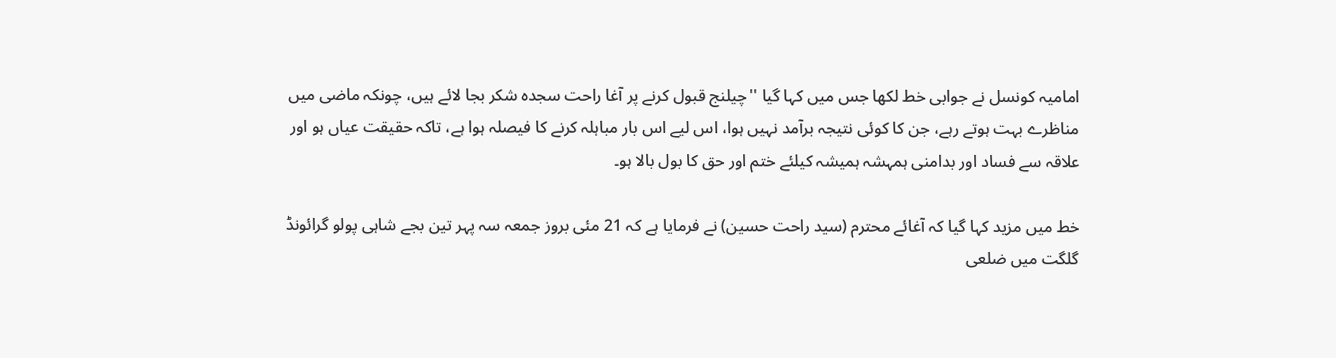امامیہ کونسل نے جوابی خط لکھا جس میں کہا گیا ''چیلنج قبول کرنے پر آغا راحت سجدہ شکر بجا لائے ہیں، چونکہ ماضی میں مناظرے بہت ہوتے رہے، جن کا کوئی نتیجہ برآمد نہیں ہوا، اس لیے اس بار مباہلہ کرنے کا فیصلہ ہوا ہے، تاکہ حقیقت عیاں ہو اور علاقہ سے فساد اور بدامنی ہمہشہ ہمیشہ کیلئے ختم اور حق کا بول بالا ہو۔

خط میں مزید کہا گیا کہ آغائے محترم (سید راحت حسین) نے فرمایا ہے کہ 21 مئی بروز جمعہ سہ پہر تین بجے شاہی پولو گرائونڈ گلگت میں ضلعی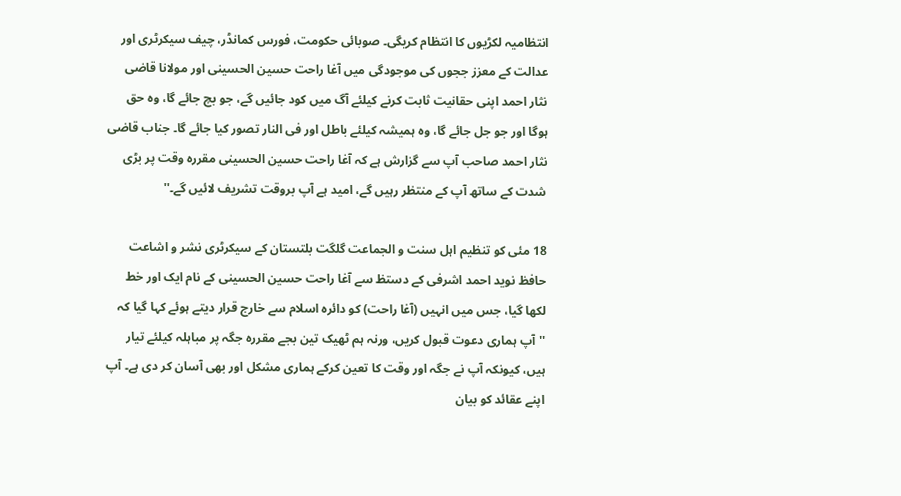انتظامیہ لکڑیوں کا انتظام کریگی۔ صوبائی حکومت، فورس کمانڈر، چیف سیکرٹری اور عدالت کے معزز ججوں کی موجودگی میں آغا راحت حسین الحسینی اور مولانا قاضی نثار احمد اپنی حقانیت ثابت کرنے کیلئے آگ میں کود جائیں گے، جو بچ جائے گا، وہ حق ہوگا اور جو جل جائے گا، وہ ہمیشہ کیلئے باطل اور فی النار تصور کیا جائے گا۔ جناب قاضی نثار احمد صاحب آپ سے گزارش ہے کہ آغا راحت حسین الحسینی مقررہ وقت پر بڑی شدت کے ساتھ آپ کے منتظر رہیں گے، امید ہے آپ بروقت تشریف لائیں گے۔''

18 مئی کو تنظیم اہل سنت و الجماعت گلگت بلتستان کے سیکرٹری نشر و اشاعت حافظ نوید احمد اشرفی کے دستظ سے آغا راحت حسین الحسینی کے نام ایک اور خط لکھا گیا، جس میں انہیں (آغا راحت) کو دائرہ اسلام سے خارج قرار دیتے ہوئے کہا گیا کہ ''آپ ہماری دعوت قبول کریں، ورنہ ہم ٹھیک تین بجے مقررہ جگہ پر مباہلہ کیلئے تیار ہیں، کیونکہ آپ نے جگہ اور وقت کا تعین کرکے ہماری مشکل اور بھی آسان کر دی ہے۔ آپ اپنے عقائد کو بیان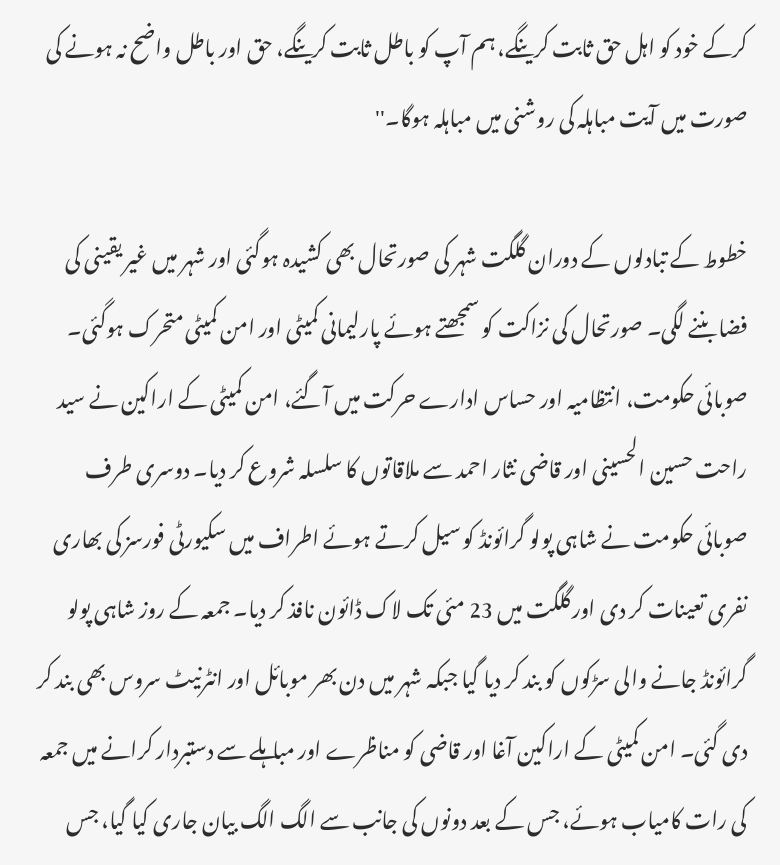کرکے خود کو اہل حق ثابت کرینگے، ہم آپ کو باطل ثابت کرینگے، حق اور باطل واضح نہ ہونے کی صورت میں آیت مباہلہ کی روشنی میں مباہلہ ہوگا۔''

خطوط کے تبادلوں کے دوران گلگت شہر کی صورتحال بھی کشیدہ ہوگئی اور شہر میں غیر یقینی کی فضا بننے لگی۔ صورتحال کی نزاکت کو سمجھتے ہوئے پارلیمانی کمیٹی اور امن کمیٹی متحرک ہوگئی۔ صوبائی حکومت، انتظامیہ اور حساس ادارے حرکت میں آگئے، امن کمیٹی کے اراکین نے سید راحت حسین الحسینی اور قاضی نثار احمد سے ملاقاتوں کا سلسلہ شروع کر دیا۔ دوسری طرف صوبائی حکومت نے شاہی پولو گرائونڈ کو سیل کرتے ہوئے اطراف میں سکیورٹی فورسز کی بھاری نفری تعینات کر دی اور گلگت میں 23 مئی تک لاک ڈائون نافذ کر دیا۔ جمعہ کے روز شاہی پولو گرائونڈ جانے والی سڑکوں کو بند کر دیا گیا جبکہ شہر میں دن بھر موبائل اور انٹرنیٹ سروس بھی بند کر دی گئی۔ امن کمیٹی کے اراکین آغا اور قاضی کو مناظرے اور مباہلے سے دستبردار کرانے میں جمعہ کی رات کامیاب ہوئے، جس کے بعد دونوں کی جانب سے الگ الگ بیان جاری کیا گیا، جس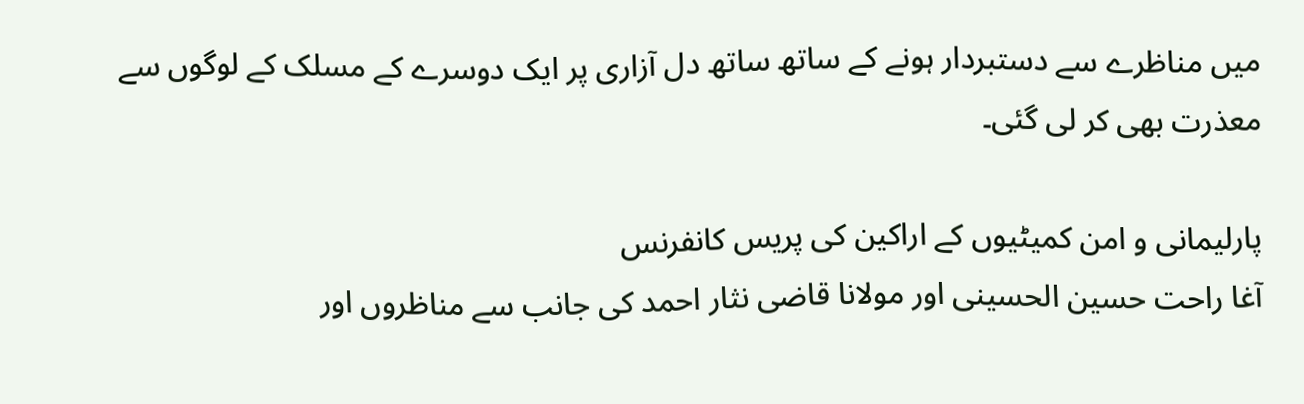میں مناظرے سے دستبردار ہونے کے ساتھ ساتھ دل آزاری پر ایک دوسرے کے مسلک کے لوگوں سے معذرت بھی کر لی گئی۔

پارلیمانی و امن کمیٹیوں کے اراکین کی پریس کانفرنس
آغا راحت حسین الحسینی اور مولانا قاضی نثار احمد کی جانب سے مناظروں اور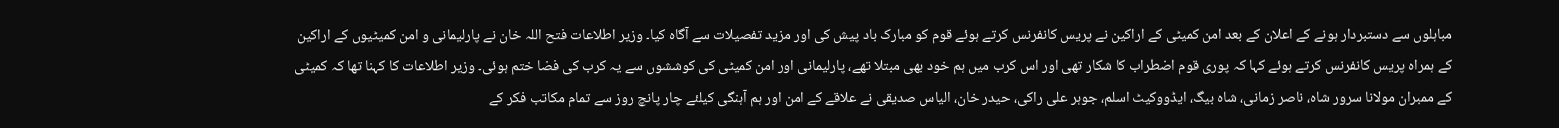مباہلوں سے دستبردار ہونے کے اعلان کے بعد امن کمیٹی کے اراکین نے پریس کانفرنس کرتے ہوئے قوم کو مبارک باد پیش کی اور مزید تفصیلات سے آگاہ کیا۔ وزیر اطلاعات فتح اللہ خان نے پارلیمانی و امن کمیٹیوں کے اراکین کے ہمراہ پریس کانفرنس کرتے ہوئے کہا کہ پوری قوم اضطراب کا شکار تھی اور اس کرب میں ہم خود بھی مبتلا تھے، پارلیمانی اور امن کمیٹی کی کوششوں سے یہ کرب کی فضا ختم ہوئی۔ وزیر اطلاعات کا کہنا تھا کہ کمیٹی کے ممبران مولانا سرور شاہ، ناصر زمانی، شاہ بیگ، ایڈووکیٹ اسلم، جوہر علی راکی، حیدر خان، الیاس صدیقی نے علاقے کے امن اور ہم آہنگی کیلئے چار پانچ روز سے تمام مکاتب فکر کے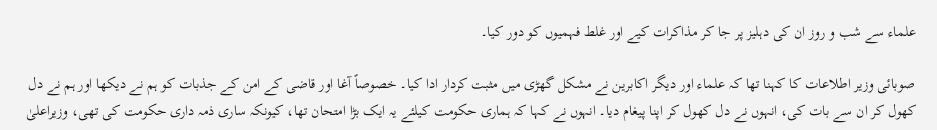علماء سے شب و روز ان کی دہلیز پر جا کر مذاکرات کیے اور غلط فہمیوں کو دور کیا۔

صوبائی وزیر اطلاعات کا کہنا تھا کہ علماء اور دیگر اکابرین نے مشکل گھڑی میں مثبت کردار ادا کیا۔ خصوصاً آغا اور قاضی کے امن کے جذبات کو ہم نے دیکھا اور ہم نے دل کھول کر ان سے بات کی، انہوں نے دل کھول کر اپنا پیغام دیا۔ انہوں نے کہا کہ ہماری حکومت کیلئے یہ ایک بڑا امتحان تھا، کیونکہ ساری ذمہ داری حکومت کی تھی، وزیراعلیٰ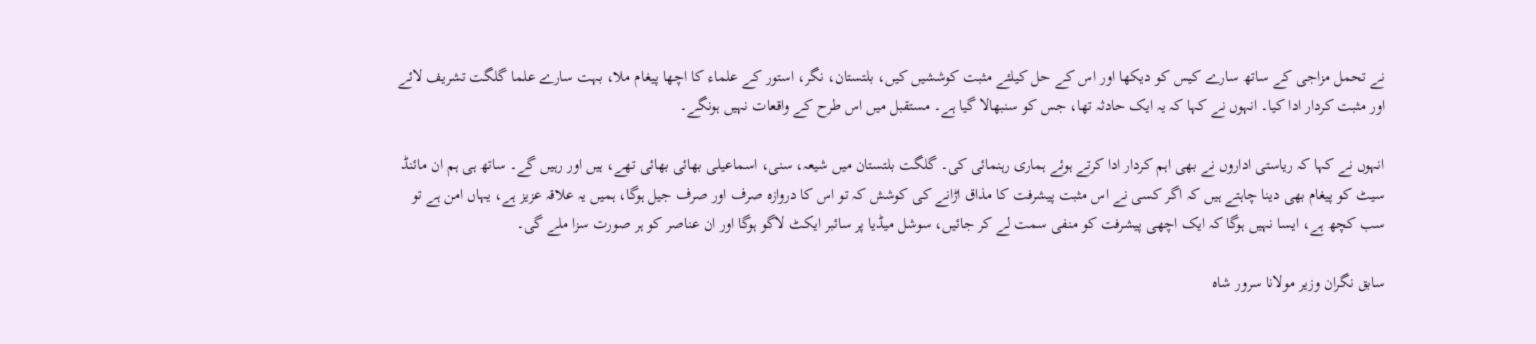نے تحمل مزاجی کے ساتھ سارے کیس کو دیکھا اور اس کے حل کیلئے مثبت کوششیں کیں، بلتستان، نگر، استور کے علماء کا اچھا پیغام ملا، بہت سارے علما گلگت تشریف لائے اور مثبت کردار ادا کیا۔ انہوں نے کہا کہ یہ ایک حادثہ تھا، جس کو سنبھالا گیا ہے۔ مستقبل میں اس طرح کے واقعات نہیں ہونگے۔

انہوں نے کہا کہ ریاستی اداروں نے بھی اہم کردار ادا کرتے ہوئے ہماری رہنمائی کی۔ گلگت بلتستان میں شیعہ، سنی، اسماعیلی بھائی بھائی تھے، ہیں اور رہیں گے۔ ساتھ ہی ہم ان مائنڈ سیٹ کو پیغام بھی دینا چاہتے ہیں کہ اگر کسی نے اس مثبت پیشرفت کا مذاق اڑانے کی کوشش کہ تو اس کا دروازہ صرف اور صرف جیل ہوگا، ہمیں یہ علاقہ عزیز ہے، یہاں امن ہے تو سب کچھ ہے، ایسا نہیں ہوگا کہ ایک اچھی پیشرفت کو منفی سمت لے کر جائیں، سوشل میڈیا پر سائبر ایکٹ لاگو ہوگا اور ان عناصر کو ہر صورت سزا ملے گی۔

سابق نگران وزیر مولانا سرور شاہ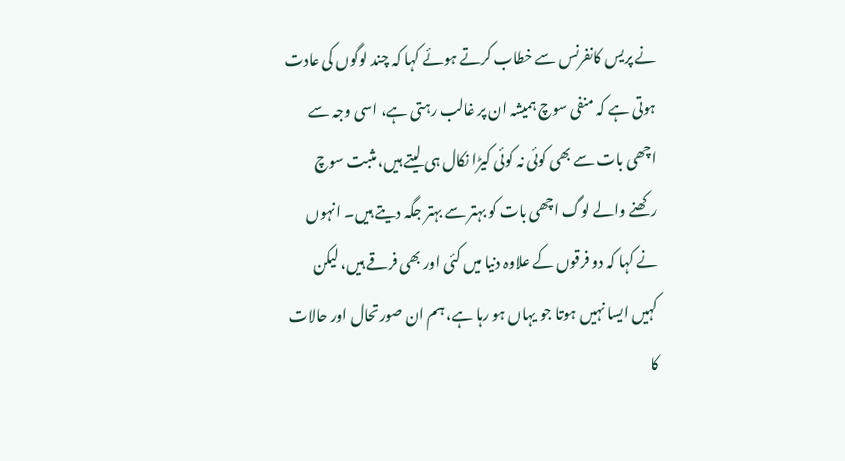نے پریس کانفرنس سے خطاب کرتے ہوئے کہا کہ چند لوگوں کی عادت ہوتی ہے کہ منفی سوچ ہمیشہ ان پر غالب رہتی ہے، اسی وجہ سے اچھی بات سے بھی کوئی نہ کوئی کیڑا نکال ہی لیتے ہیں، مثبت سوچ رکھنے والے لوگ اچھی بات کو بہتر سے بہتر جگہ دیتے ہیں۔ انہوں نے کہا کہ دو فرقوں کے علاوہ دنیا میں کئی اور بھی فرقے ہیں، لیکن کہیں ایسا نہیں ہوتا جو یہاں ہو رہا ہے، ہم ان صورتحال اور حالات کا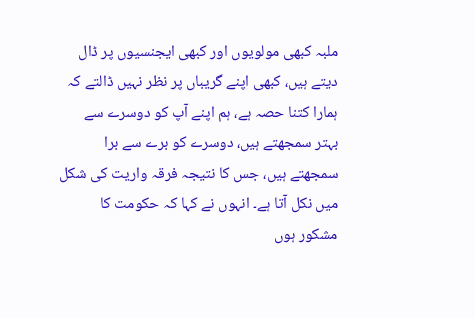ملبہ کبھی مولویوں اور کبھی ایجنسیوں پر ڈال دیتے ہیں، کبھی اپنے گریباں پر نظر نہیں ڈالتے کہ ہمارا کتنا حصہ ہے، ہم اپنے آپ کو دوسرے سے بہتر سمجھتے ہیں، دوسرے کو برے سے برا سمجھتے ہیں، جس کا نتیجہ فرقہ واریت کی شکل میں نکل آتا ہے۔ انہوں نے کہا کہ حکومت کا مشکور ہوں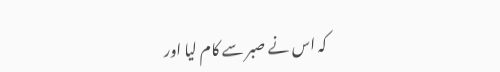کہ اس نے صبر سے کام لیا اور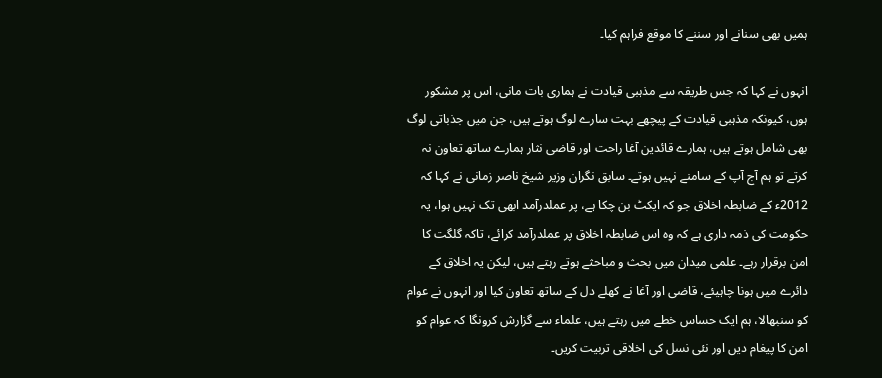ہمیں بھی سنانے اور سننے کا موقع فراہم کیا۔

انہوں نے کہا کہ جس طریقہ سے مذہبی قیادت نے ہماری بات مانی، اس پر مشکور ہوں، کیونکہ مذہبی قیادت کے پیچھے بہت سارے لوگ ہوتے ہیں، جن میں جذباتی لوگ بھی شامل ہوتے ہیں، ہمارے قائدین آغا راحت اور قاضی نثار ہمارے ساتھ تعاون نہ کرتے تو ہم آج آپ کے سامنے نہیں ہوتے۔ سابق نگران وزیر شیخ ناصر زمانی نے کہا کہ 2012ء کے ضابطہ اخلاق جو کہ ایکٹ بن چکا ہے، پر عملدرآمد ابھی تک نہیں ہوا، یہ حکومت کی ذمہ داری ہے کہ وہ اس ضابطہ اخلاق پر عملدرآمد کرائے، تاکہ گلگت کا امن برقرار رہے۔ علمی میدان میں بحث و مباحثے ہوتے رہتے ہیں، لیکن یہ اخلاق کے دائرے میں ہونا چاہیئے، قاضی اور آغا نے کھلے دل کے ساتھ تعاون کیا اور انہوں نے عوام کو سنبھالا، ہم ایک حساس خطے میں رہتے ہیں، علماء سے گزارش کرونگا کہ عوام کو امن کا پیغام دیں اور نئی نسل کی اخلاقی تربیت کریں۔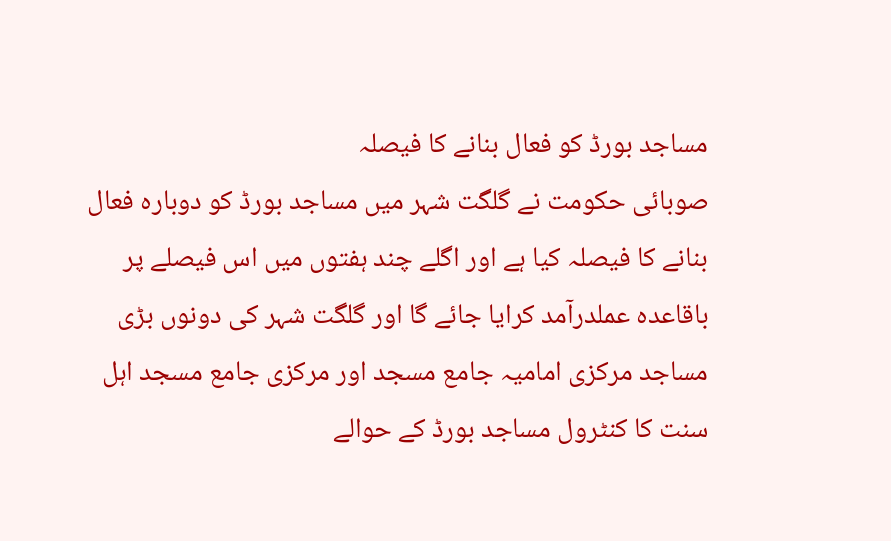مساجد بورڈ کو فعال بنانے کا فیصلہ
صوبائی حکومت نے گلگت شہر میں مساجد بورڈ کو دوبارہ فعال بنانے کا فیصلہ کیا ہے اور اگلے چند ہفتوں میں اس فیصلے پر باقاعدہ عملدرآمد کرایا جائے گا اور گلگت شہر کی دونوں بڑی مساجد مرکزی امامیہ جامع مسجد اور مرکزی جامع مسجد اہل سنت کا کنٹرول مساجد بورڈ کے حوالے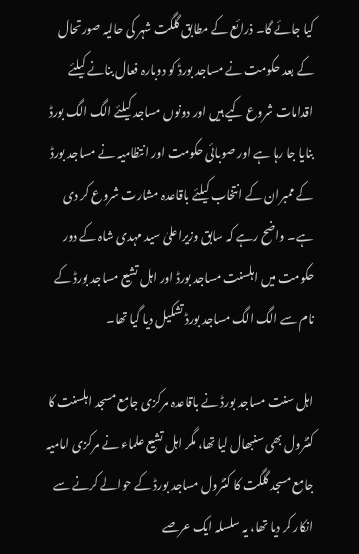کیا جائے گا۔ ذرائع کے مطابق گلگت شہر کی حالیہ صورتحال کے بعد حکومت نے مساجد بورڈ کو دوبارہ فعال بنانے کیلئے اقدامات شروع کیے ہیں اور دونوں مساجد کیلئے الگ الگ بورڈ بنایا جا رہا ہے اور صوبائی حکومت اور انتظامیہ نے مساجد بورڈ کے ممبران کے انتخاب کیلئے باقاعدہ مشارت شروع کر دی ہے۔ واضح رہے کہ سابق وزیراعلیٰ سید مہدی شاہ کے دور حکومت میں اہلسنت مساجد بورڈ اور اہل تشیع مساجد بورڈ کے نام سے الگ الگ مساجد بورڈ تشکیل دیا گیا تھا۔

اہل سنت مساجد بورڈ نے باقاعدہ مرکزی جامع مسجد اہلسنت کا کنٹرول بھی سنبھال لیا تھا، مگر اہل تشیع علماء نے مرکزی امامیہ جامع مسجد گلگت کا کنٹرول مساجد بورڈ کے حوالے کرنے سے انکار کر دیا تھا، یہ سلسلہ ایک عرصے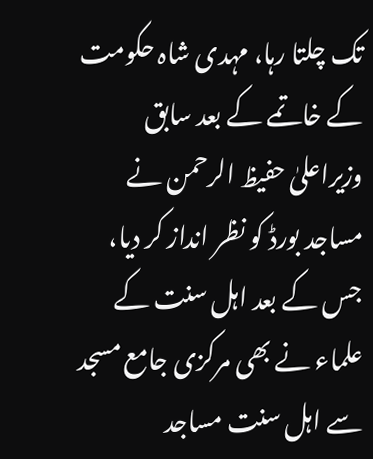تک چلتا رہا، مہدی شاہ حکومت کے خاتمے کے بعد سابق وزیراعلیٰ حفیظ الرحمن نے مساجد بورڈ کو نظر انداز کر دیا، جس کے بعد اہل سنت کے علماء نے بھی مرکزی جامع مسجد سے اہل سنت مساجد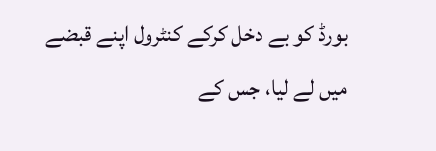بورڈ کو بے دخل کرکے کنٹرول اپنے قبضے میں لے لیا، جس کے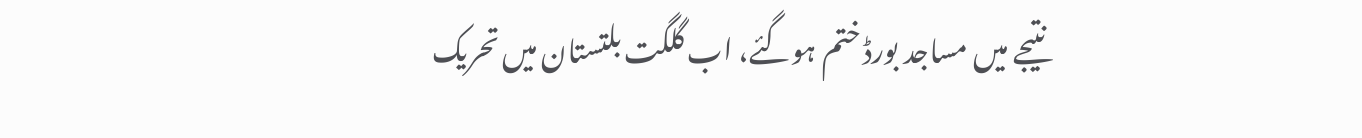نتیجے میں مساجد بورڈ ختم ہوگئے، اب گلگت بلتستان میں تحریک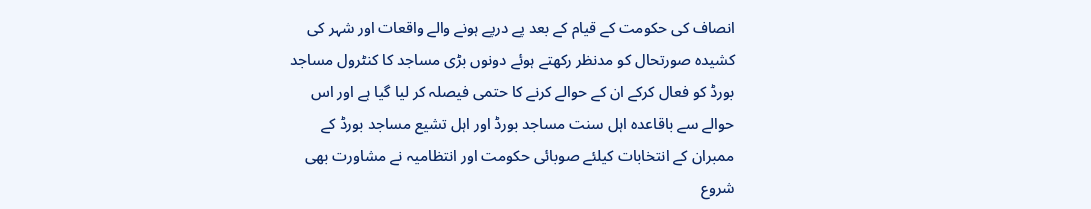انصاف کی حکومت کے قیام کے بعد پے درپے ہونے والے واقعات اور شہر کی کشیدہ صورتحال کو مدنظر رکھتے ہوئے دونوں بڑی مساجد کا کنٹرول مساجد بورڈ کو فعال کرکے ان کے حوالے کرنے کا حتمی فیصلہ کر لیا گیا ہے اور اس حوالے سے باقاعدہ اہل سنت مساجد بورڈ اور اہل تشیع مساجد بورڈ کے ممبران کے انتخابات کیلئے صوبائی حکومت اور انتظامیہ نے مشاورت بھی شروع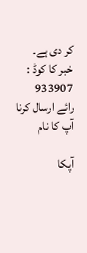کر دی ہے۔
خبر کا کوڈ : 933907
رائے ارسال کرنا
آپ کا نام

آپکا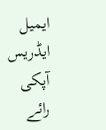ایمیل ایڈریس
آپکی رائے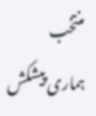منتخب
ہماری پیشکش